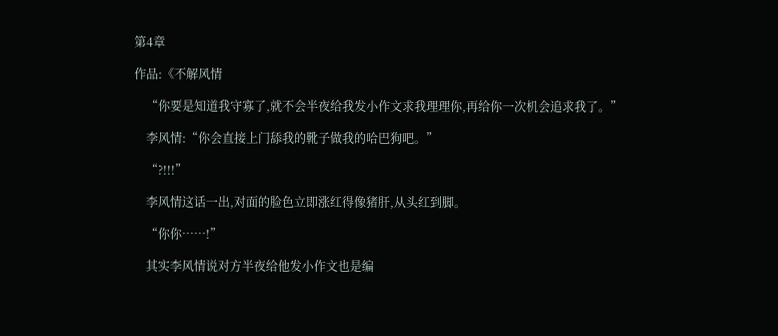第4章

作品:《不解风情

    “你要是知道我守寡了,就不会半夜给我发小作文求我理理你,再给你一次机会追求我了。”

    李风情:“你会直接上门舔我的靴子做我的哈巴狗吧。”

    “?!!!”

    李风情这话一出,对面的脸色立即涨红得像猪肝,从头红到脚。

    “你你……!”

    其实李风情说对方半夜给他发小作文也是编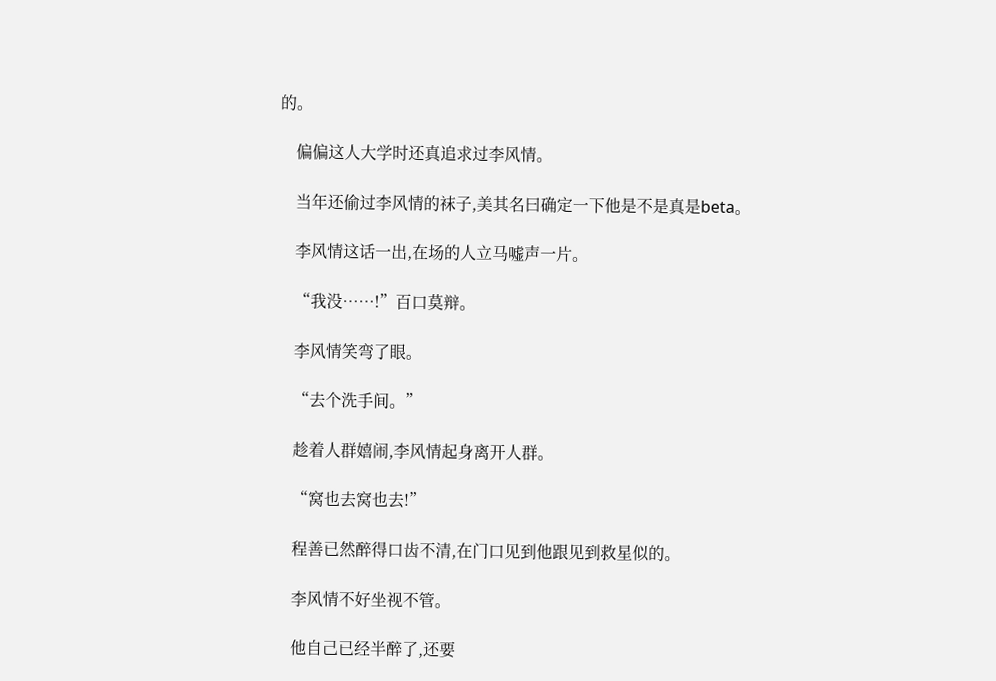的。

    偏偏这人大学时还真追求过李风情。

    当年还偷过李风情的袜子,美其名曰确定一下他是不是真是beta。

    李风情这话一出,在场的人立马嘘声一片。

    “我没……!”百口莫辩。

    李风情笑弯了眼。

    “去个洗手间。”

    趁着人群嬉闹,李风情起身离开人群。

    “窝也去窝也去!”

    程善已然醉得口齿不清,在门口见到他跟见到救星似的。

    李风情不好坐视不管。

    他自己已经半醉了,还要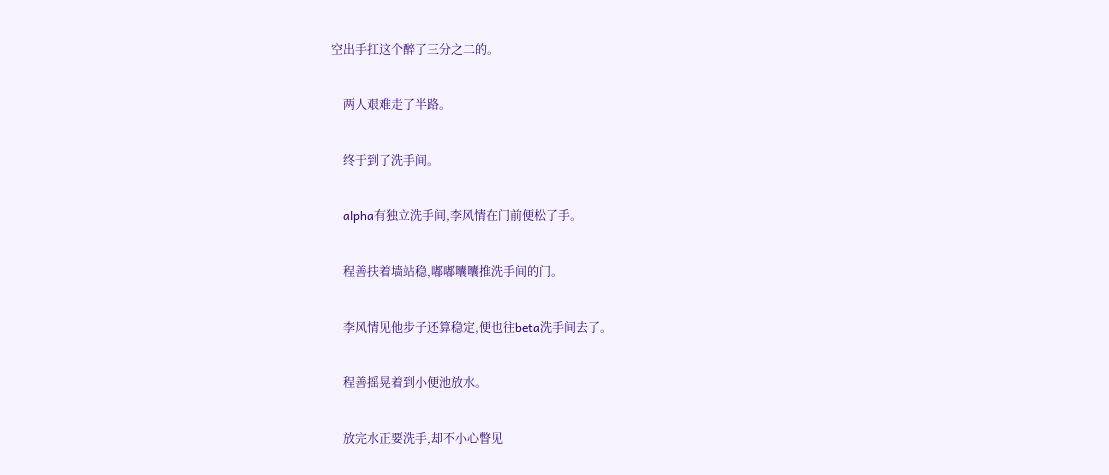空出手扛这个醉了三分之二的。

    两人艰难走了半路。

    终于到了洗手间。

    alpha有独立洗手间,李风情在门前便松了手。

    程善扶着墙站稳,嘟嘟囔囔推洗手间的门。

    李风情见他步子还算稳定,便也往beta洗手间去了。

    程善摇晃着到小便池放水。

    放完水正要洗手,却不小心瞥见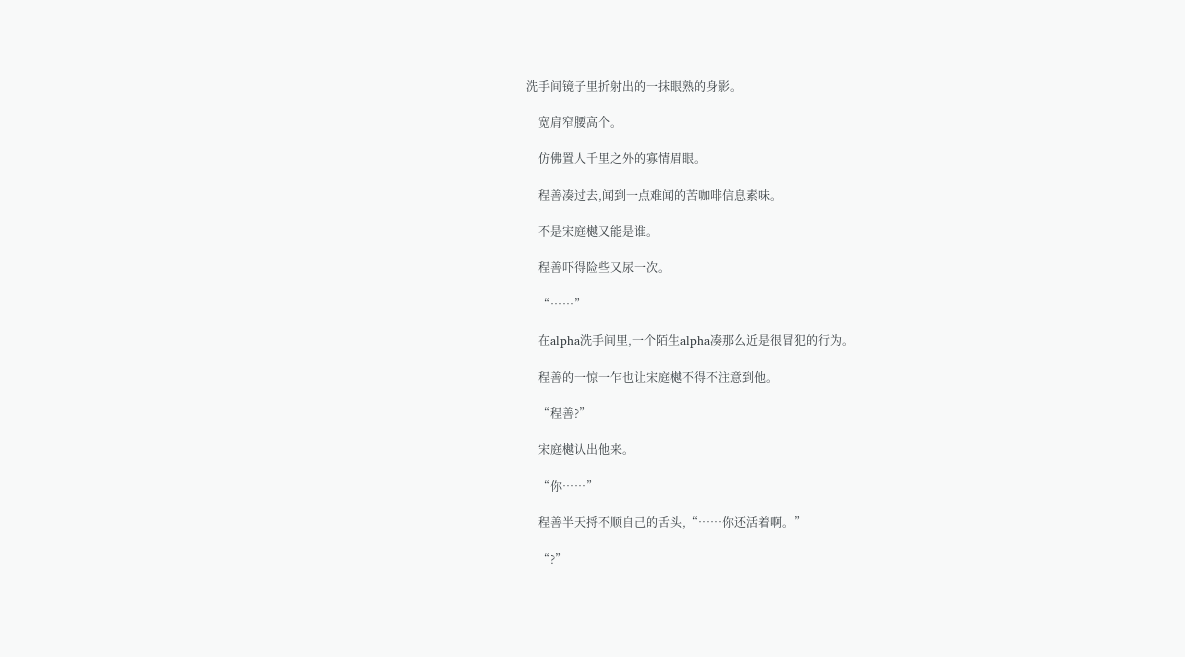洗手间镜子里折射出的一抹眼熟的身影。

    宽肩窄腰高个。

    仿佛置人千里之外的寡情眉眼。

    程善凑过去,闻到一点难闻的苦咖啡信息素味。

    不是宋庭樾又能是谁。

    程善吓得险些又尿一次。

    “……”

    在alpha洗手间里,一个陌生alpha凑那么近是很冒犯的行为。

    程善的一惊一乍也让宋庭樾不得不注意到他。

    “程善?”

    宋庭樾认出他来。

    “你……”

    程善半天捋不顺自己的舌头,“……你还活着啊。”

    “?”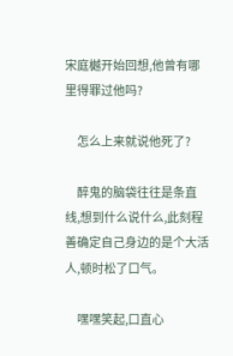宋庭樾开始回想,他曾有哪里得罪过他吗?

    怎么上来就说他死了?

    醉鬼的脑袋往往是条直线,想到什么说什么,此刻程善确定自己身边的是个大活人,顿时松了口气。

    嘿嘿笑起,口直心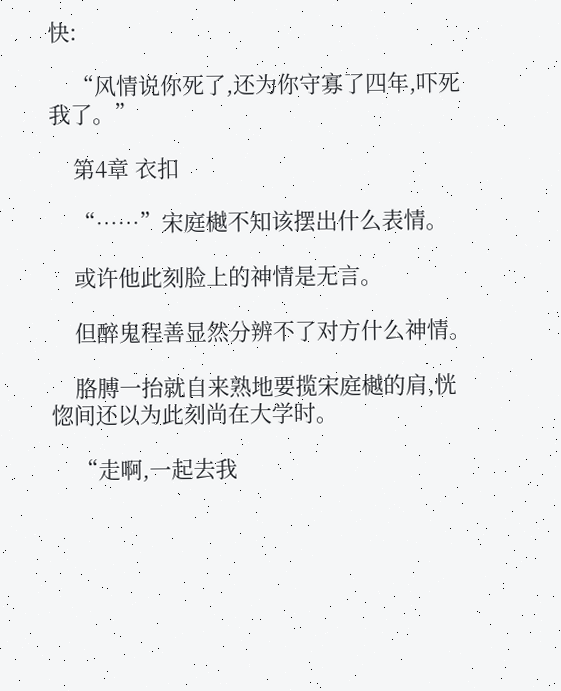快:

    “风情说你死了,还为你守寡了四年,吓死我了。”

    第4章 衣扣

    “……”宋庭樾不知该摆出什么表情。

    或许他此刻脸上的神情是无言。

    但醉鬼程善显然分辨不了对方什么神情。

    胳膊一抬就自来熟地要揽宋庭樾的肩,恍惚间还以为此刻尚在大学时。

    “走啊,一起去我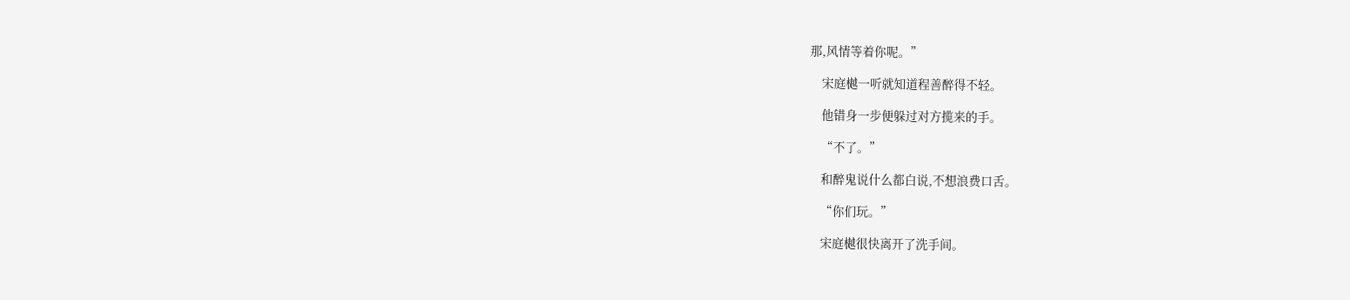那,风情等着你呢。”

    宋庭樾一听就知道程善醉得不轻。

    他错身一步便躲过对方揽来的手。

    “不了。”

    和醉鬼说什么都白说,不想浪费口舌。

    “你们玩。”

    宋庭樾很快离开了洗手间。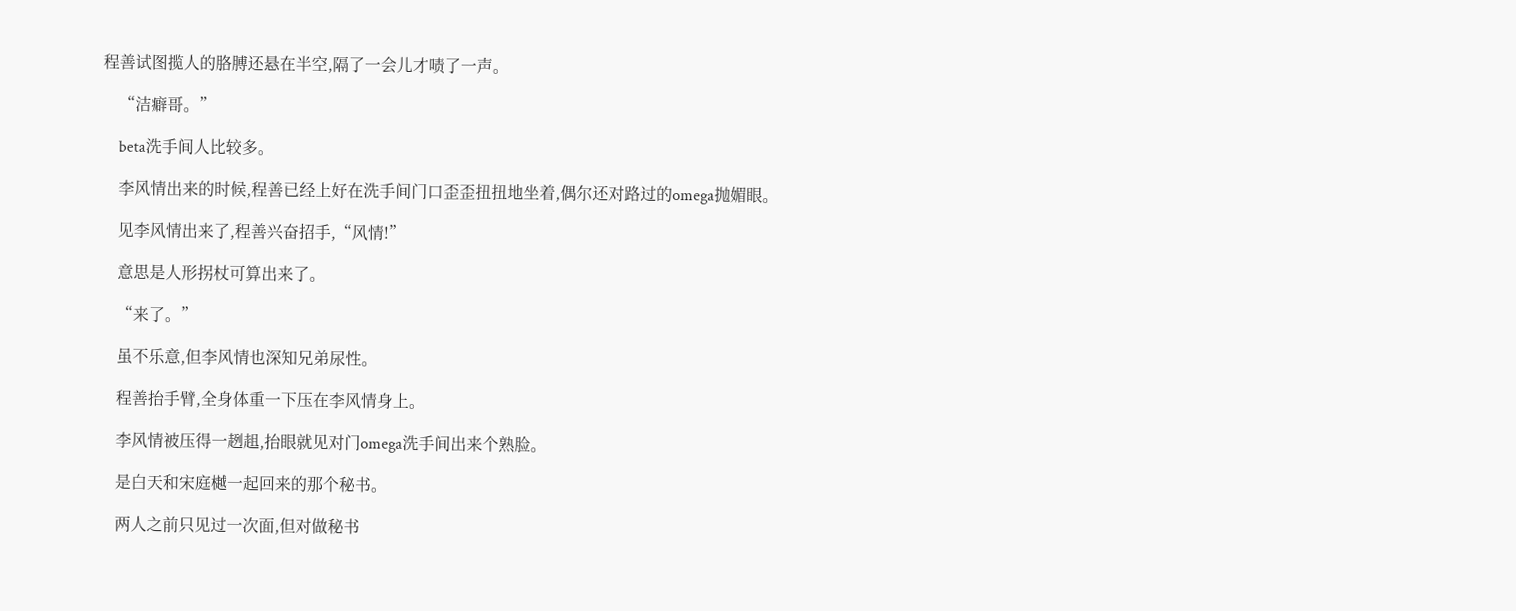程善试图揽人的胳膊还悬在半空,隔了一会儿才啧了一声。

    “洁癖哥。”

    beta洗手间人比较多。

    李风情出来的时候,程善已经上好在洗手间门口歪歪扭扭地坐着,偶尔还对路过的omega抛媚眼。

    见李风情出来了,程善兴奋招手,“风情!”

    意思是人形拐杖可算出来了。

    “来了。”

    虽不乐意,但李风情也深知兄弟尿性。

    程善抬手臂,全身体重一下压在李风情身上。

    李风情被压得一趔趄,抬眼就见对门omega洗手间出来个熟脸。

    是白天和宋庭樾一起回来的那个秘书。

    两人之前只见过一次面,但对做秘书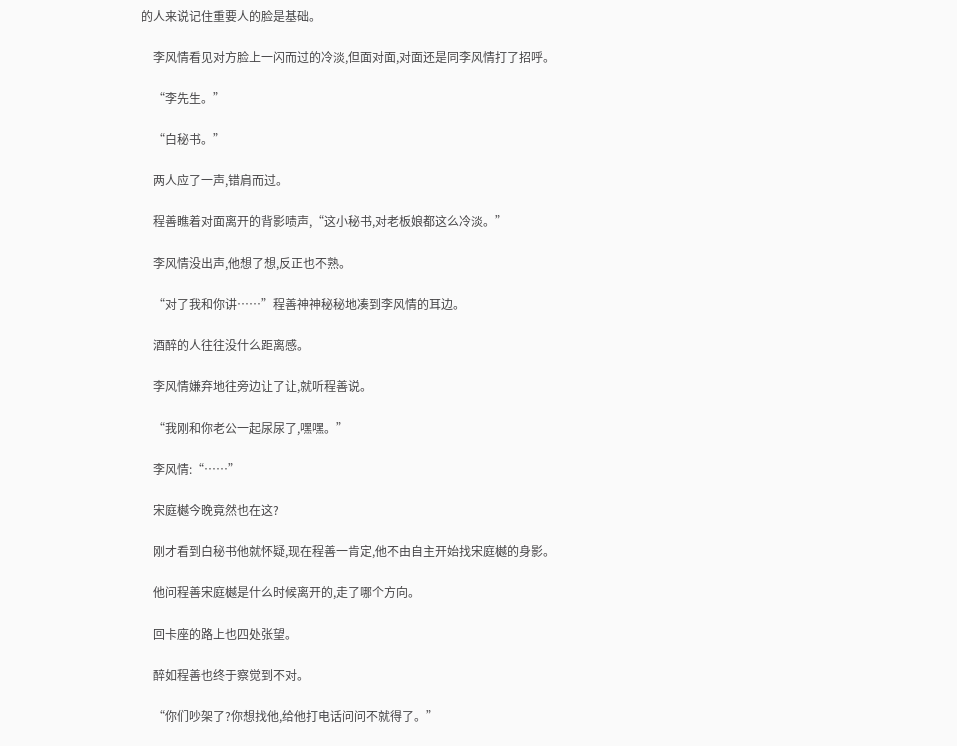的人来说记住重要人的脸是基础。

    李风情看见对方脸上一闪而过的冷淡,但面对面,对面还是同李风情打了招呼。

    “李先生。”

    “白秘书。”

    两人应了一声,错肩而过。

    程善瞧着对面离开的背影啧声,“这小秘书,对老板娘都这么冷淡。”

    李风情没出声,他想了想,反正也不熟。

    “对了我和你讲……”程善神神秘秘地凑到李风情的耳边。

    酒醉的人往往没什么距离感。

    李风情嫌弃地往旁边让了让,就听程善说。

    “我刚和你老公一起尿尿了,嘿嘿。”

    李风情:“……”

    宋庭樾今晚竟然也在这?

    刚才看到白秘书他就怀疑,现在程善一肯定,他不由自主开始找宋庭樾的身影。

    他问程善宋庭樾是什么时候离开的,走了哪个方向。

    回卡座的路上也四处张望。

    醉如程善也终于察觉到不对。

    “你们吵架了?你想找他,给他打电话问问不就得了。”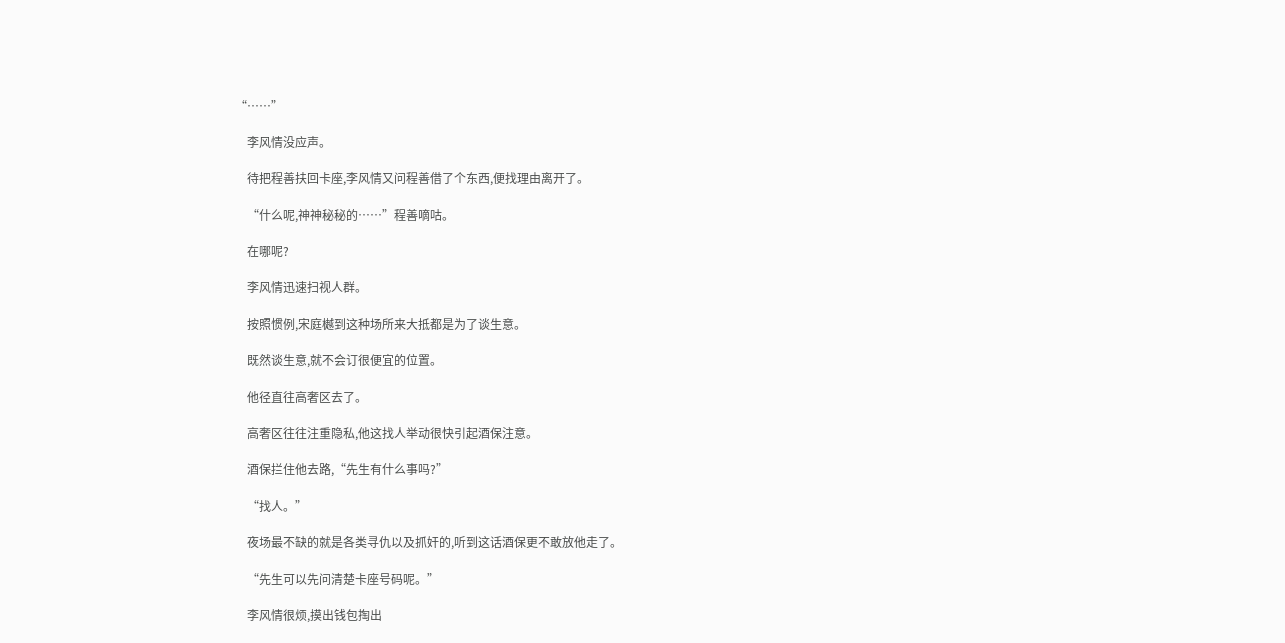“……”

    李风情没应声。

    待把程善扶回卡座,李风情又问程善借了个东西,便找理由离开了。

    “什么呢,神神秘秘的……”程善嘀咕。

    在哪呢?

    李风情迅速扫视人群。

    按照惯例,宋庭樾到这种场所来大抵都是为了谈生意。

    既然谈生意,就不会订很便宜的位置。

    他径直往高奢区去了。

    高奢区往往注重隐私,他这找人举动很快引起酒保注意。

    酒保拦住他去路,“先生有什么事吗?”

    “找人。”

    夜场最不缺的就是各类寻仇以及抓奸的,听到这话酒保更不敢放他走了。

    “先生可以先问清楚卡座号码呢。”

    李风情很烦,摸出钱包掏出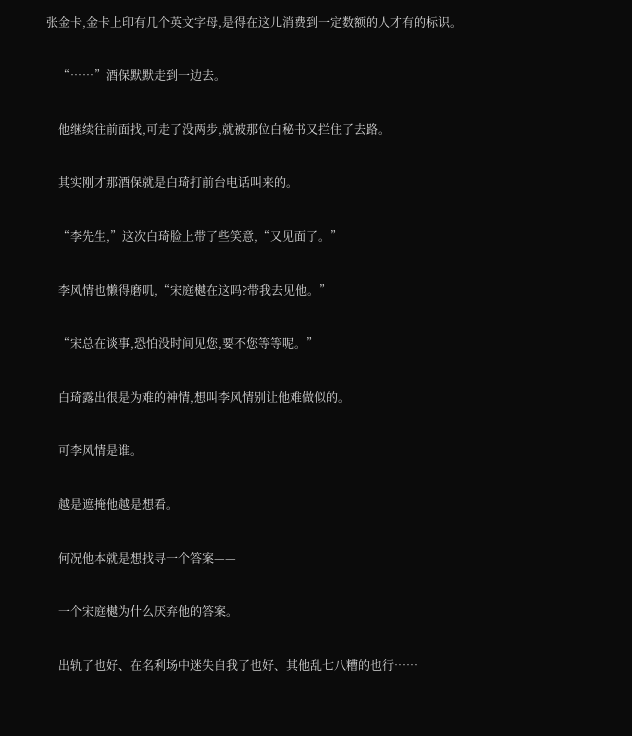张金卡,金卡上印有几个英文字母,是得在这儿消费到一定数额的人才有的标识。

    “……”酒保默默走到一边去。

    他继续往前面找,可走了没两步,就被那位白秘书又拦住了去路。

    其实刚才那酒保就是白琦打前台电话叫来的。

    “李先生,”这次白琦脸上带了些笑意,“又见面了。”

    李风情也懒得磨叽,“宋庭樾在这吗?带我去见他。”

    “宋总在谈事,恐怕没时间见您,要不您等等呢。”

    白琦露出很是为难的神情,想叫李风情别让他难做似的。

    可李风情是谁。

    越是遮掩他越是想看。

    何况他本就是想找寻一个答案——

    一个宋庭樾为什么厌弃他的答案。

    出轨了也好、在名利场中迷失自我了也好、其他乱七八糟的也行……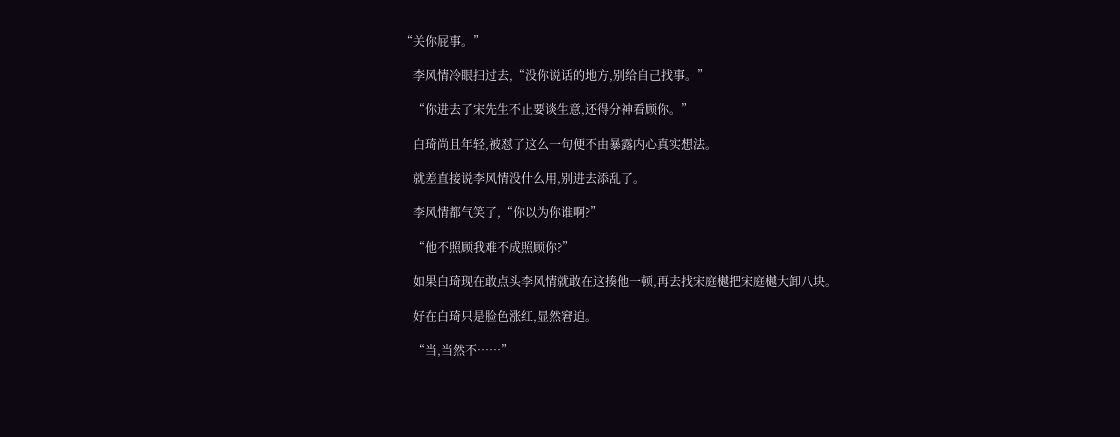“关你屁事。”

    李风情冷眼扫过去,“没你说话的地方,别给自己找事。”

    “你进去了宋先生不止要谈生意,还得分神看顾你。”

    白琦尚且年轻,被怼了这么一句便不由暴露内心真实想法。

    就差直接说李风情没什么用,别进去添乱了。

    李风情都气笑了,“你以为你谁啊?”

    “他不照顾我难不成照顾你?”

    如果白琦现在敢点头李风情就敢在这揍他一顿,再去找宋庭樾把宋庭樾大卸八块。

    好在白琦只是脸色涨红,显然窘迫。

    “当,当然不……”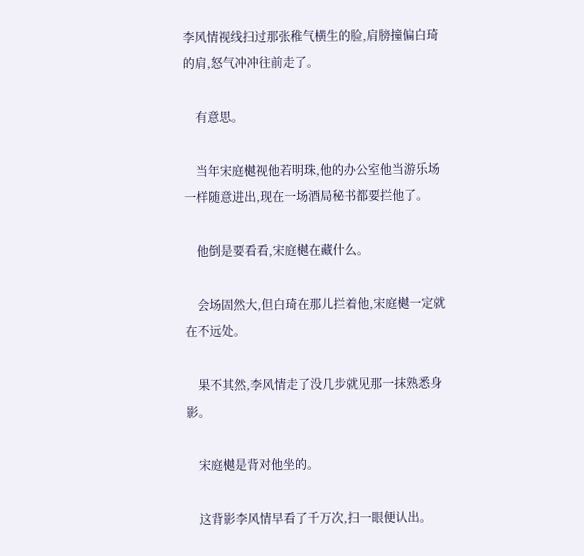李风情视线扫过那张稚气横生的脸,肩膀撞偏白琦的肩,怒气冲冲往前走了。

    有意思。

    当年宋庭樾视他若明珠,他的办公室他当游乐场一样随意进出,现在一场酒局秘书都要拦他了。

    他倒是要看看,宋庭樾在藏什么。

    会场固然大,但白琦在那儿拦着他,宋庭樾一定就在不远处。

    果不其然,李风情走了没几步就见那一抹熟悉身影。

    宋庭樾是背对他坐的。

    这背影李风情早看了千万次,扫一眼便认出。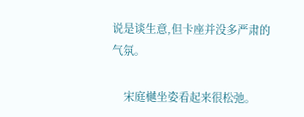说是谈生意,但卡座并没多严肃的气氛。

    宋庭樾坐姿看起来很松弛。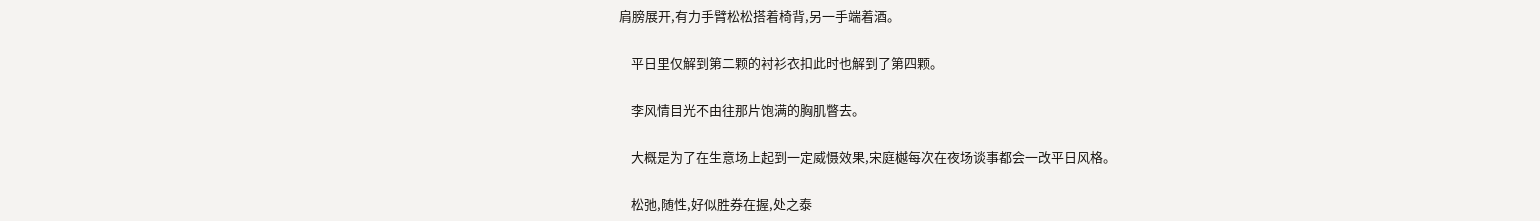肩膀展开,有力手臂松松搭着椅背,另一手端着酒。

    平日里仅解到第二颗的衬衫衣扣此时也解到了第四颗。

    李风情目光不由往那片饱满的胸肌瞥去。

    大概是为了在生意场上起到一定威慑效果,宋庭樾每次在夜场谈事都会一改平日风格。

    松弛,随性,好似胜券在握,处之泰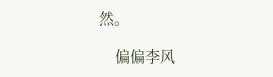然。

    偏偏李风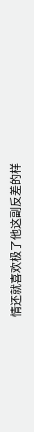情还就喜欢极了他这副反差的样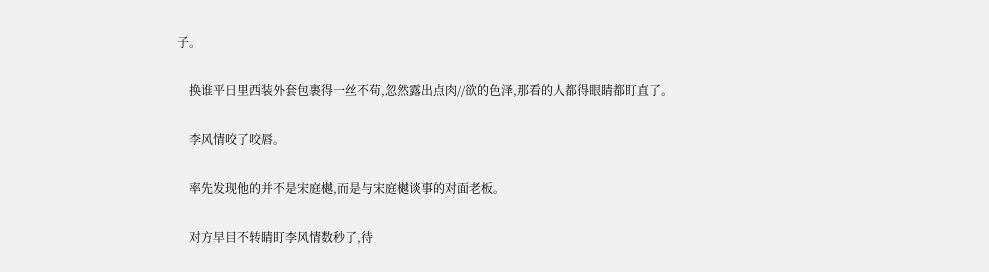子。

    换谁平日里西装外套包裹得一丝不苟,忽然露出点肉//欲的色泽,那看的人都得眼睛都盯直了。

    李风情咬了咬唇。

    率先发现他的并不是宋庭樾,而是与宋庭樾谈事的对面老板。

    对方早目不转睛盯李风情数秒了,待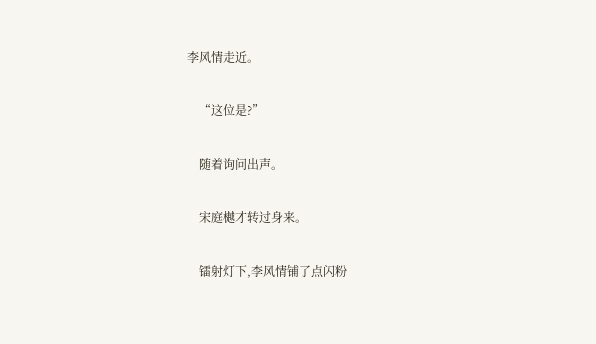李风情走近。

    “这位是?”

    随着询问出声。

    宋庭樾才转过身来。

    镭射灯下,李风情铺了点闪粉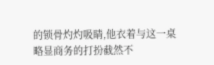的锁骨灼灼吸睛,他衣着与这一桌略显商务的打扮截然不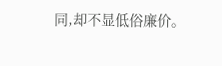同,却不显低俗廉价。